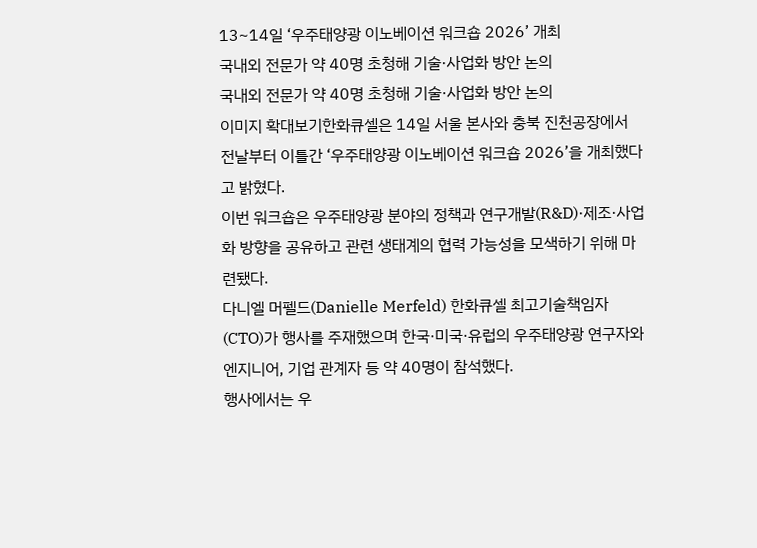13~14일 ‘우주태양광 이노베이션 워크숍 2026’ 개최
국내외 전문가 약 40명 초청해 기술·사업화 방안 논의
국내외 전문가 약 40명 초청해 기술·사업화 방안 논의
이미지 확대보기한화큐셀은 14일 서울 본사와 충북 진천공장에서 전날부터 이틀간 ‘우주태양광 이노베이션 워크숍 2026’을 개최했다고 밝혔다.
이번 워크숍은 우주태양광 분야의 정책과 연구개발(R&D)·제조·사업화 방향을 공유하고 관련 생태계의 협력 가능성을 모색하기 위해 마련됐다.
다니엘 머펠드(Danielle Merfeld) 한화큐셀 최고기술책임자(CTO)가 행사를 주재했으며 한국·미국·유럽의 우주태양광 연구자와 엔지니어, 기업 관계자 등 약 40명이 참석했다.
행사에서는 우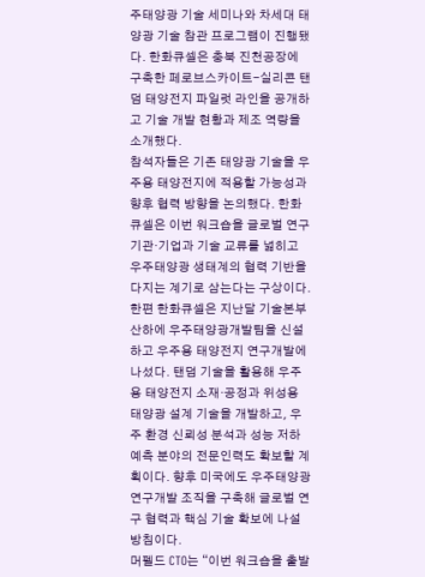주태양광 기술 세미나와 차세대 태양광 기술 참관 프로그램이 진행됐다. 한화큐셀은 충북 진천공장에 구축한 페로브스카이트-실리콘 탠덤 태양전지 파일럿 라인을 공개하고 기술 개발 현황과 제조 역량을 소개했다.
참석자들은 기존 태양광 기술을 우주용 태양전지에 적용할 가능성과 향후 협력 방향을 논의했다. 한화큐셀은 이번 워크숍을 글로벌 연구기관·기업과 기술 교류를 넓히고 우주태양광 생태계의 협력 기반을 다지는 계기로 삼는다는 구상이다.
한편 한화큐셀은 지난달 기술본부 산하에 우주태양광개발팀을 신설하고 우주용 태양전지 연구개발에 나섰다. 탠덤 기술을 활용해 우주용 태양전지 소재·공정과 위성용 태양광 설계 기술을 개발하고, 우주 환경 신뢰성 분석과 성능 저하 예측 분야의 전문인력도 확보할 계획이다. 향후 미국에도 우주태양광 연구개발 조직을 구축해 글로벌 연구 협력과 핵심 기술 확보에 나설 방침이다.
머펠드 CTO는 “이번 워크숍을 출발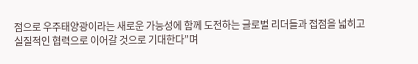점으로 우주태양광이라는 새로운 가능성에 함께 도전하는 글로벌 리더들과 접점을 넓히고 실질적인 협력으로 이어갈 것으로 기대한다”며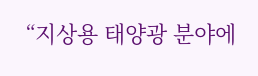“지상용 태양광 분야에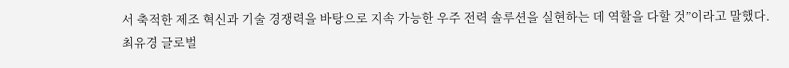서 축적한 제조 혁신과 기술 경쟁력을 바탕으로 지속 가능한 우주 전력 솔루션을 실현하는 데 역할을 다할 것”이라고 말했다.
최유경 글로벌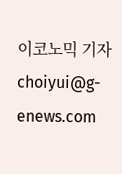이코노믹 기자 choiyui@g-enews.com